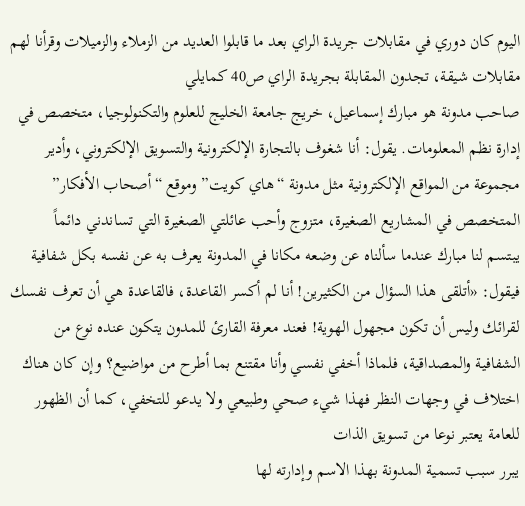اليوم كان دوري في مقابلات جريدة الراي بعد ما قابلوا العديد من الزملاء والزميلات وقرأنا لهم مقابلات شيقة، تجدون المقابلة بجريدة الراي ص40 كمايلي
صاحب مدونة هو مبارك إسماعيل، خريج جامعة الخليج للعلوم والتكنولوجيا، متخصص في إدارة نظم المعلومات. يقول: أنا شغوف بالتجارة الإلكترونية والتسويق الإلكتروني، وأدير مجموعة من المواقع الإلكترونية مثل مدونة “هاي كويت” وموقع “أصحاب الأفكار” المتخصص في المشاريع الصغيرة، متزوج وأحب عائلتي الصغيرة التي تساندني دائماً
يبتسم لنا مبارك عندما سألناه عن وضعه مكانا في المدونة يعرف به عن نفسه بكل شفافية فيقول: «أتلقى هذا السؤال من الكثيرين! أنا لم أكسر القاعدة، فالقاعدة هي أن تعرف نفسك لقرائك وليس أن تكون مجهول الهوية! فعند معرفة القارئ للمدون يتكون عنده نوع من الشفافية والمصداقية، فلماذا أخفي نفسي وأنا مقتنع بما أطرح من مواضيع؟ وإن كان هناك اختلاف في وجهات النظر فهذا شيء صحي وطبيعي ولا يدعو للتخفي، كما أن الظهور للعامة يعتبر نوعا من تسويق الذات
يبرر سبب تسمية المدونة بهذا الاسم وإدارته لها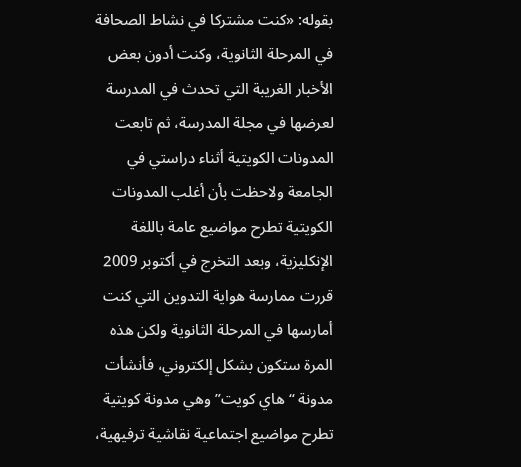بقوله: «كنت مشتركا في نشاط الصحافة في المرحلة الثانوية، وكنت أدون بعض الأخبار الغريبة التي تحدث في المدرسة لعرضها في مجلة المدرسة، ثم تابعت المدونات الكويتية أثناء دراستي في الجامعة ولاحظت بأن أغلب المدونات الكويتية تطرح مواضيع عامة باللغة الإنكليزية، وبعد التخرج في أكتوبر 2009 قررت ممارسة هواية التدوين التي كنت أمارسها في المرحلة الثانوية ولكن هذه المرة ستكون بشكل إلكتروني، فأنشأت مدونة “هاي كويت” وهي مدونة كويتية تطرح مواضيع اجتماعية نقاشية ترفيهية،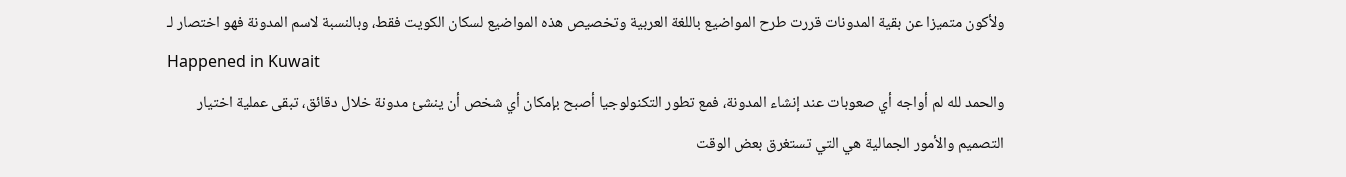ولأكون متميزا عن بقية المدونات قررت طرح المواضيع باللغة العربية وتخصيص هذه المواضيع لسكان الكويت فقط، وبالنسبة لاسم المدونة فهو اختصار لـ
Happened in Kuwait
والحمد لله لم أواجه أي صعوبات عند إنشاء المدونة، فمع تطور التكنولوجيا أصبح بإمكان أي شخص أن ينشئ مدونة خلال دقائق، تبقى عملية اختيار التصميم والأمور الجمالية هي التي تستغرق بعض الوقت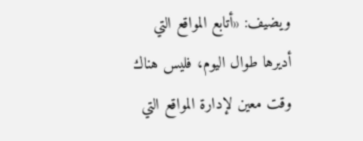ويضيف: «أتابع المواقع التي أديرها طوال اليوم، فليس هناك وقت معين لإدارة المواقع التي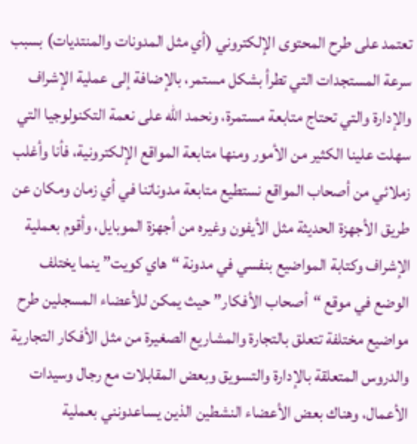تعتمد على طرح المحتوى الإلكتروني (أي مثل المدونات والمنتديات) بسبب سرعة المستجدات التي تطرأ بشكل مستمر، بالإضافة إلى عملية الإشراف والإدارة والتي تحتاج متابعة مستمرة، ونحمد الله على نعمة التكنولوجيا التي سهلت علينا الكثير من الأمور ومنها متابعة المواقع الإلكترونية، فأنا وأغلب زملائي من أصحاب المواقع نستطيع متابعة مدوناتنا في أي زمان ومكان عن طريق الأجهزة الحديثة مثل الأيفون وغيره من أجهزة الموبايل، وأقوم بعملية الإشراف وكتابة المواضيع بنفسي في مدونة “هاي كويت” ينما يختلف الوضع في موقع “أصحاب الأفكار” حيث يمكن للأعضاء المسجلين طرح مواضيع مختلفة تتعلق بالتجارة والمشاريع الصغيرة من مثل الأفكار التجارية والدروس المتعلقة بالإدارة والتسويق وبعض المقابلات مع رجال وسيدات الأعمال، وهناك بعض الأعضاء النشطين الذين يساعدونني بعملية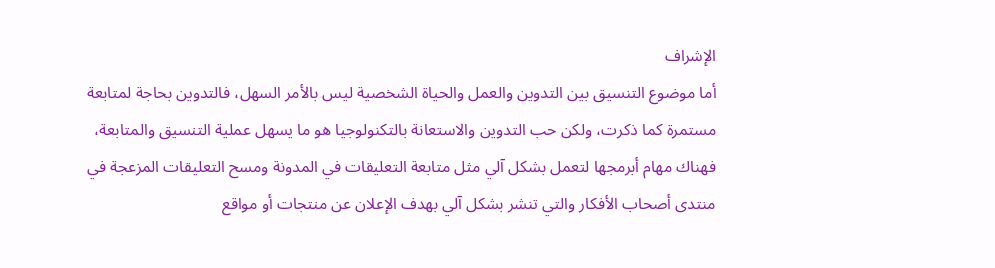الإشراف
أما موضوع التنسيق بين التدوين والعمل والحياة الشخصية ليس بالأمر السهل، فالتدوين بحاجة لمتابعة مستمرة كما ذكرت، ولكن حب التدوين والاستعانة بالتكنولوجيا هو ما يسهل عملية التنسيق والمتابعة، فهناك مهام أبرمجها لتعمل بشكل آلي مثل متابعة التعليقات في المدونة ومسح التعليقات المزعجة في منتدى أصحاب الأفكار والتي تنشر بشكل آلي بهدف الإعلان عن منتجات أو مواقع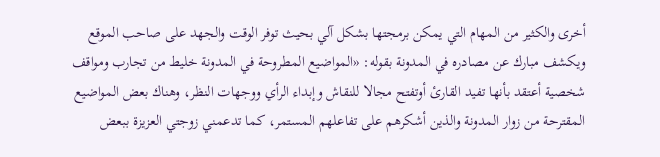أخرى والكثير من المهام التي يمكن برمجتها بشكل آلي بحيث توفر الوقت والجهد على صاحب الموقع
ويكشف مبارك عن مصادره في المدونة بقوله: «المواضيع المطروحة في المدونة خليط من تجارب ومواقف شخصية أعتقد بأنها تفيد القارئ أوتفتح مجالا للنقاش وإبداء الرأي ووجهات النظر، وهناك بعض المواضيع المقترحة من زوار المدونة والذين أشكرهم على تفاعلهم المستمر، كما تدعمني زوجتي العزيزة ببعض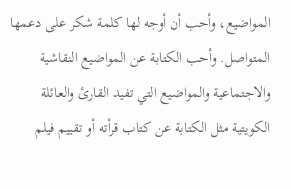المواضيع، وأحب أن أوجه لها كلمة شكر على دعمها المتواصل. وأحب الكتابة عن المواضيع النقاشية والاجتماعية والمواضيع التي تفيد القارئ والعائلة الكويتية مثل الكتابة عن كتاب قرأته أو تقييم فيلم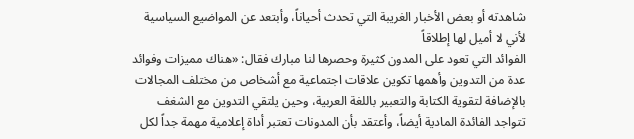شاهدته أو بعض الأخبار الغريبة التي تحدث أحياناً، وأبتعد عن المواضيع السياسية لأني لا أميل لها إطلاقاً
الفوائد التي تعود على المدون كثيرة وحصرها لنا مبارك فقال: «هناك مميزات وفوائد عدة من التدوين وأهمها تكوين علاقات اجتماعية مع أشخاص من مختلف المجالات بالإضافة لتقوية الكتابة والتعبير باللغة العربية، وحين يلتقي التدوين مع الشغف تتواجد الفائدة المادية أيضاً، وأعتقد بأن المدونات تعتبر أداة إعلامية مهمة جداً لكل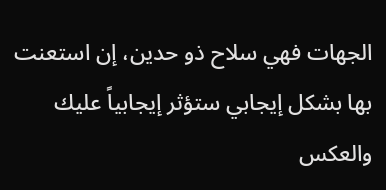الجهات فهي سلاح ذو حدين، إن استعنت بها بشكل إيجابي ستؤثر إيجابياً عليك والعكس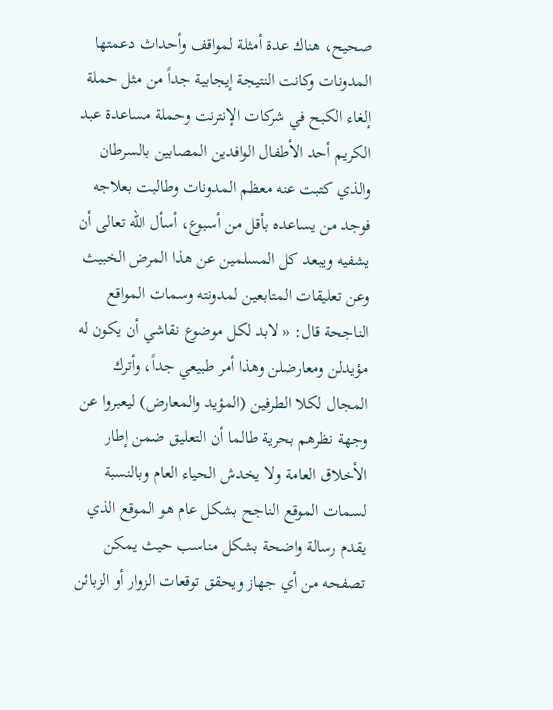صحيح، هناك عدة أمثلة لمواقف وأحداث دعمتها المدونات وكانت النتيجة إيجابية جداً من مثل حملة إلغاء الكبح في شركات الإنترنت وحملة مساعدة عبد الكريم أحد الأطفال الوافدين المصابين بالسرطان والذي كتبت عنه معظم المدونات وطالبت بعلاجه فوجد من يساعده بأقل من أسبوع، أسأل الله تعالى أن يشفيه ويبعد كل المسلمين عن هذا المرض الخبيث
وعن تعليقات المتابعين لمدونته وسمات المواقع الناجحة قال: « لابد لكل موضوع نقاشي أن يكون له مؤيدلن ومعارضلن وهذا أمر طبيعي جداً، وأترك المجال لكلا الطرفين (المؤيد والمعارض) ليعبروا عن وجهة نظرهم بحرية طالما أن التعليق ضمن إطار الأخلاق العامة ولا يخدش الحياء العام وبالنسبة لسمات الموقع الناجح بشكل عام هو الموقع الذي يقدم رسالة واضحة بشكل مناسب حيث يمكن تصفحه من أي جهاز ويحقق توقعات الزوار أو الزبائن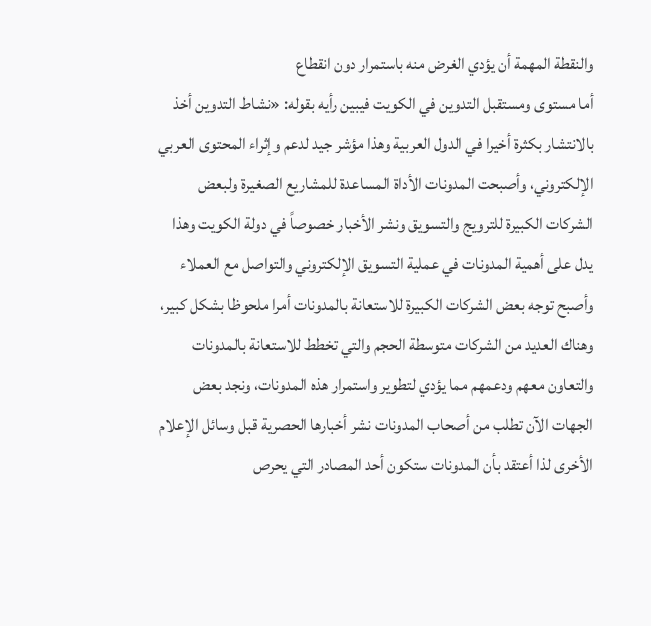والنقطة المهمة أن يؤدي الغرض منه باستمرار دون انقطاع
أما مستوى ومستقبل التدوين في الكويت فيبين رأيه بقوله: «نشاط التدوين أخذ بالانتشار بكثرة أخيرا في الدول العربية وهذا مؤشر جيد لدعم وإثراء المحتوى العربي الإلكتروني، وأصبحت المدونات الأداة المساعدة للمشاريع الصغيرة ولبعض الشركات الكبيرة للترويج والتسويق ونشر الأخبار خصوصاً في دولة الكويت وهذا يدل على أهمية المدونات في عملية التسويق الإلكتروني والتواصل مع العملاء وأصبح توجه بعض الشركات الكبيرة للاستعانة بالمدونات أمرا ملحوظا بشكل كبير، وهناك العديد من الشركات متوسطة الحجم والتي تخطط للاستعانة بالمدونات والتعاون معهم ودعمهم مما يؤدي لتطوير واستمرار هذه المدونات، ونجد بعض الجهات الآن تطلب من أصحاب المدونات نشر أخبارها الحصرية قبل وسائل الإعلام الأخرى لذا أعتقد بأن المدونات ستكون أحد المصادر التي يحرص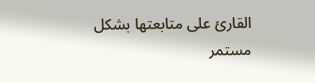القارئ على متابعتها بشكل مستمر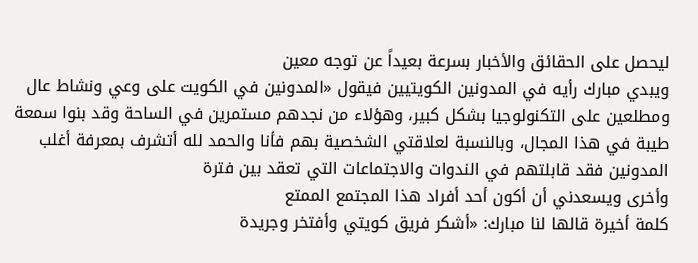ليحصل على الحقائق والأخبار بسرعة بعيداً عن توجه معين
ويبدي مبارك رأيه في المدونين الكويتيين فيقول «المدونين في الكويت على وعي ونشاط عال ومطلعين على التكنولوجيا بشكل كبير، وهؤلاء من نجدهم مستمرين في الساحة وقد بنوا سمعة طيبة في هذا المجال، وبالنسبة لعلاقتي الشخصية بهم فأنا والحمد لله أتشرف بمعرفة أغلب المدونين فقد قابلتهم في الندوات والاجتماعات التي تعقد بين فترة
وأخرى ويسعدني أن أكون أحد أفراد هذا المجتمع الممتع
كلمة أخيرة قالها لنا مبارك: «أشكر فريق كويتي وأفتخر وجريدة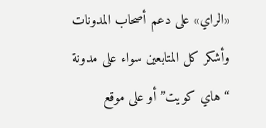«الراي» على دعم أصحاب المدونات وأشكر كل المتابعين سواء على مدونة “هاي كويت” أو على موقع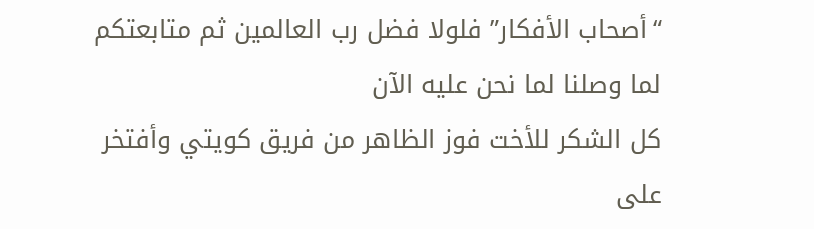“أصحاب الأفكار” فلولا فضل رب العالمين ثم متابعتكم لما وصلنا لما نحن عليه الآن
كل الشكر للأخت فوز الظاهر من فريق كويتي وأفتخر على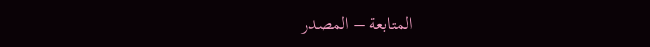المتابعة – المصدر